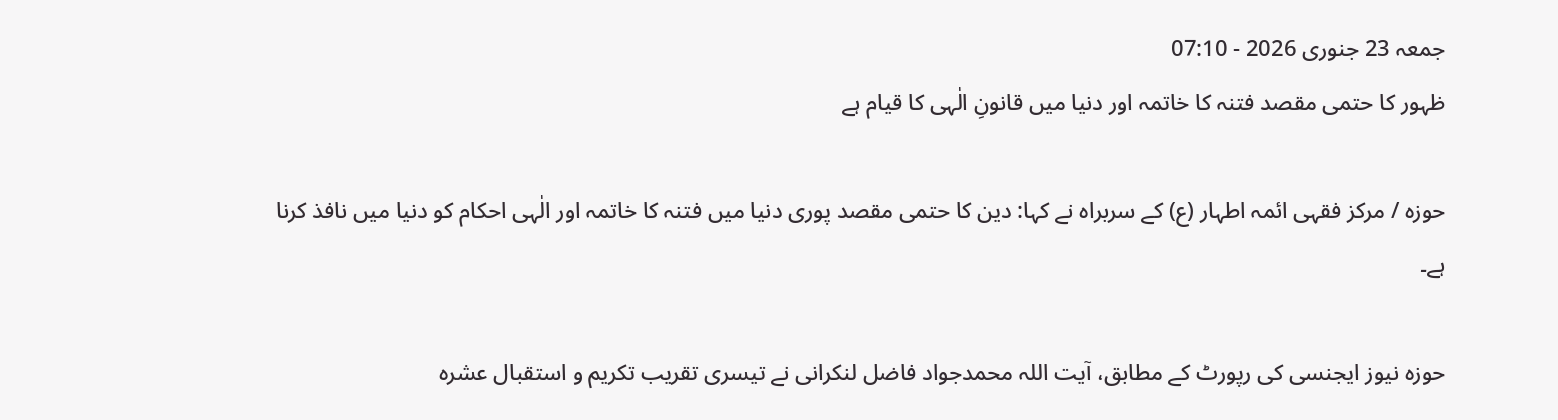جمعہ 23 جنوری 2026 - 07:10
ظہور کا حتمی مقصد فتنہ کا خاتمہ اور دنیا میں قانونِ الٰہی کا قیام ہے

حوزہ / مرکز فقہی ائمہ اطہار (ع) کے سربراہ نے کہا: دین کا حتمی مقصد پوری دنیا میں فتنہ کا خاتمہ اور الٰہی احکام کو دنیا میں نافذ کرنا ہے۔

حوزہ نیوز ایجنسی کی رپورٹ کے مطابق، آیت اللہ محمدجواد فاضل لنکرانی نے تیسری تقریب تکریم و استقبال عشرہ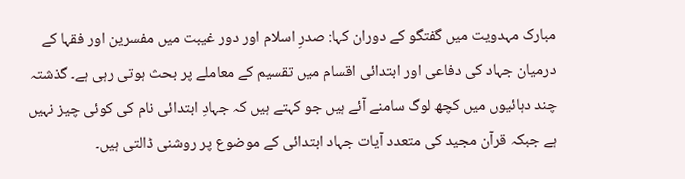مبارک مہدویت میں گفتگو کے دوران کہا: صدرِ اسلام اور دور غیبت میں مفسرین اور فقہا کے درمیان جہاد کی دفاعی اور ابتدائی اقسام میں تقسیم کے معاملے پر بحث ہوتی رہی ہے۔ گذشتہ چند دہائیوں میں کچھ لوگ سامنے آئے ہیں جو کہتے ہیں کہ جہادِ ابتدائی نام کی کوئی چیز نہیں ہے جبکہ قرآن مجید کی متعدد آیات جہاد ابتدائی کے موضوع پر روشنی ڈالتی ہیں۔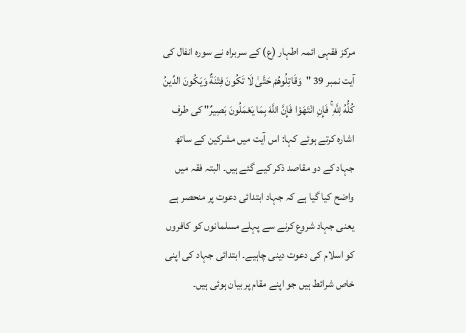مرکز فقہی ائمہ اطہار (ع) کے سربراہ نے سورہ انفال کی آیت نمبر 39 "وَقَاتِلُوهُمْ حَتَّیٰ لَا تَکُونَ فِتْنَةٌ وَیَکُونَ الدِّینُ کُلُّهُ لِلَّهِ ۚ فَإِنِ انْتَهَوْا فَإِنَّ اللَّهَ بِمَا یَعْمَلُونَ بَصِیرٌ" کی طرف اشارہ کرتے ہوئے کہا: اس آیت میں مشرکین کے ساتھ جہاد کے دو مقاصد ذکر کیے گئے ہیں۔ البتہ فقہ میں واضح کیا گیا ہے کہ جہاد ابتدائی دعوت پر منحصر ہے یعنی جہاد شروع کرنے سے پہلے مسلمانوں کو کافروں کو اسلام کی دعوت دینی چاہیے۔ ابتدائی جہاد کی اپنی خاص شرائط ہیں جو اپنے مقام پر بیان ہوئی ہیں۔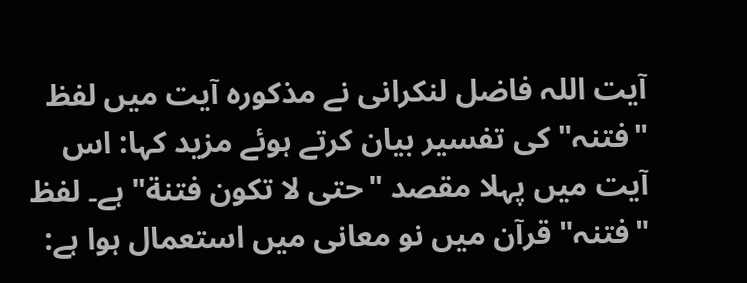آیت اللہ فاضل لنکرانی نے مذکورہ آیت میں لفظ "فتنہ" کی تفسیر بیان کرتے ہوئے مزید کہا: اس آیت میں پہلا مقصد "حتی لا تکون فتنة" ہے۔ لفظ "فتنہ" قرآن میں نو معانی میں استعمال ہوا ہے: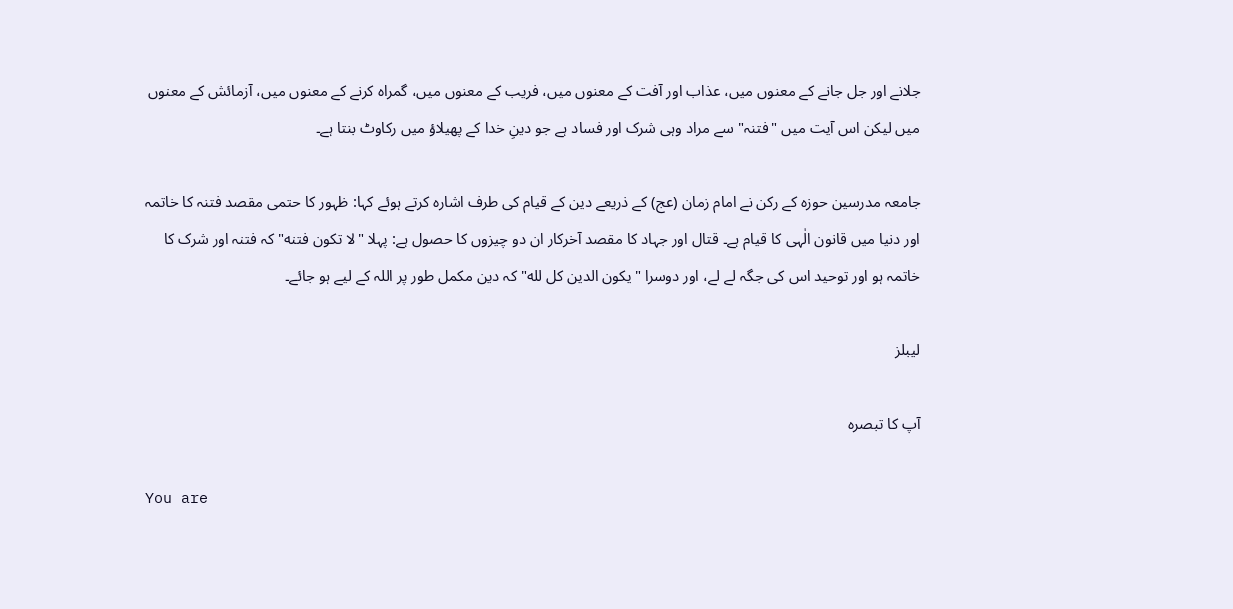جلانے اور جل جانے کے معنوں میں، عذاب اور آفت کے معنوں میں، فریب کے معنوں میں، گمراہ کرنے کے معنوں میں، آزمائش کے معنوں میں لیکن اس آیت میں "فتنہ" سے مراد وہی شرک اور فساد ہے جو دینِ خدا کے پھیلاؤ میں رکاوٹ بنتا ہے۔

جامعہ مدرسین حوزہ کے رکن نے امام زمان (عج) کے ذریعے دین کے قیام کی طرف اشارہ کرتے ہوئے کہا: ظہور کا حتمی مقصد فتنہ کا خاتمہ اور دنیا میں قانون الٰہی کا قیام ہے۔ قتال اور جہاد کا مقصد آخرکار ان دو چیزوں کا حصول ہے: پہلا "لا تکون فتنه" کہ فتنہ اور شرک کا خاتمہ ہو اور توحید اس کی جگہ لے لے، اور دوسرا "یکون الدین کل لله" کہ دین مکمل طور پر اللہ کے لیے ہو جائے۔

لیبلز

آپ کا تبصرہ

You are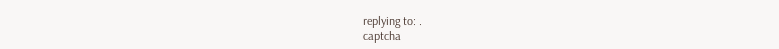replying to: .
captcha